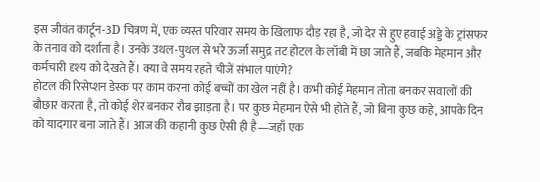इस जीवंत कार्टून-3D चित्रण में, एक व्यस्त परिवार समय के खिलाफ दौड़ रहा है, जो देर से हुए हवाई अड्डे के ट्रांसफर के तनाव को दर्शाता है। उनके उथल-पुथल से भरे ऊर्जा समुद्र तट होटल के लॉबी में छा जाते हैं, जबकि मेहमान और कर्मचारी दृश्य को देखते हैं। क्या वे समय रहते चीजें संभाल पाएंगे?
होटल की रिसेप्शन डेस्क पर काम करना कोई बच्चों का खेल नहीं है। कभी कोई मेहमान तोता बनकर सवालों की बौछार करता है, तो कोई शेर बनकर रौब झाड़ता है। पर कुछ मेहमान ऐसे भी होते हैं, जो बिना कुछ कहे, आपके दिन को यादगार बना जाते हैं। आज की कहानी कुछ ऐसी ही है—जहाँ एक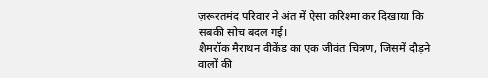ज़रूरतमंद परिवार ने अंत में ऐसा करिश्मा कर दिखाया कि सबकी सोच बदल गई।
शैमरॉक मैराथन वीकेंड का एक जीवंत चित्रण, जिसमें दौड़ने वालों की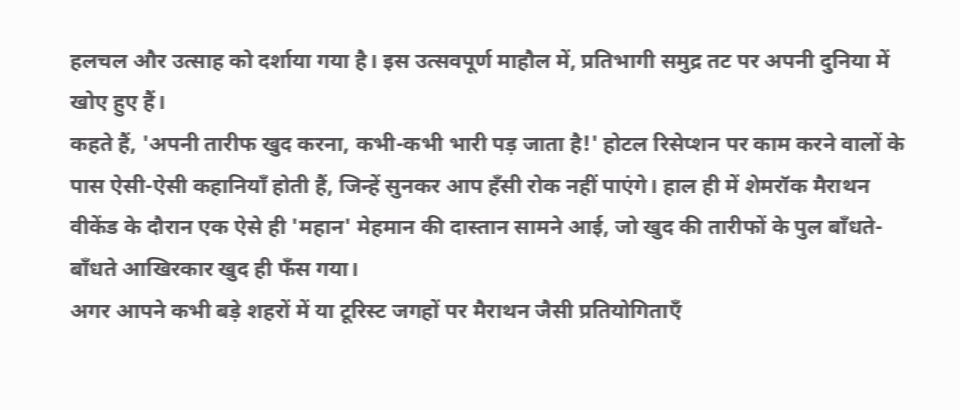हलचल और उत्साह को दर्शाया गया है। इस उत्सवपूर्ण माहौल में, प्रतिभागी समुद्र तट पर अपनी दुनिया में खोए हुए हैं।
कहते हैं, 'अपनी तारीफ खुद करना, कभी-कभी भारी पड़ जाता है!' होटल रिसेप्शन पर काम करने वालों के पास ऐसी-ऐसी कहानियाँ होती हैं, जिन्हें सुनकर आप हँसी रोक नहीं पाएंगे। हाल ही में शेमरॉक मैराथन वीकेंड के दौरान एक ऐसे ही 'महान' मेहमान की दास्तान सामने आई, जो खुद की तारीफों के पुल बाँधते-बाँधते आखिरकार खुद ही फँस गया।
अगर आपने कभी बड़े शहरों में या टूरिस्ट जगहों पर मैराथन जैसी प्रतियोगिताएँ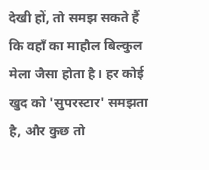देखी हों, तो समझ सकते हैं कि वहाँ का माहौल बिल्कुल मेला जैसा होता है। हर कोई खुद को 'सुपरस्टार' समझता है, और कुछ तो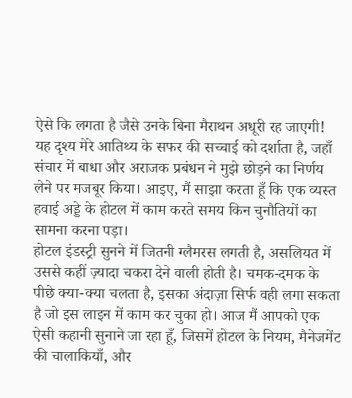ऐसे कि लगता है जैसे उनके बिना मैराथन अधूरी रह जाएगी!
यह दृश्य मेरे आतिथ्य के सफर की सच्चाई को दर्शाता है, जहाँ संचार में बाधा और अराजक प्रबंधन ने मुझे छोड़ने का निर्णय लेने पर मजबूर किया। आइए, मैं साझा करता हूँ कि एक व्यस्त हवाई अड्डे के होटल में काम करते समय किन चुनौतियों का सामना करना पड़ा।
होटल इंडस्ट्री सुनने में जितनी ग्लैमरस लगती है, असलियत में उससे कहीं ज़्यादा चकरा देने वाली होती है। चमक-दमक के पीछे क्या-क्या चलता है, इसका अंदाज़ा सिर्फ वही लगा सकता है जो इस लाइन में काम कर चुका हो। आज मैं आपको एक ऐसी कहानी सुनाने जा रहा हूँ, जिसमें होटल के नियम, मैनेजमेंट की चालाकियाँ, और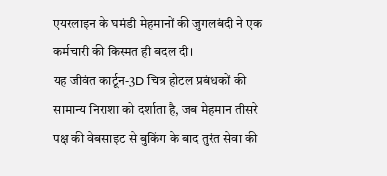एयरलाइन के घमंडी मेहमानों की जुगलबंदी ने एक कर्मचारी की किस्मत ही बदल दी।
यह जीवंत कार्टून-3D चित्र होटल प्रबंधकों की सामान्य निराशा को दर्शाता है, जब मेहमान तीसरे पक्ष की वेबसाइट से बुकिंग के बाद तुरंत सेवा की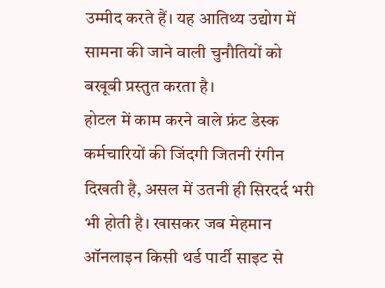उम्मीद करते हैं। यह आतिथ्य उद्योग में सामना की जाने वाली चुनौतियों को बखूबी प्रस्तुत करता है।
होटल में काम करने वाले फ्रंट डेस्क कर्मचारियों की जिंदगी जितनी रंगीन दिखती है, असल में उतनी ही सिरदर्द भरी भी होती है। खासकर जब मेहमान ऑनलाइन किसी थर्ड पार्टी साइट से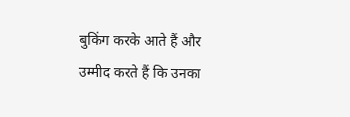बुकिंग करके आते हैं और उम्मीद करते हैं कि उनका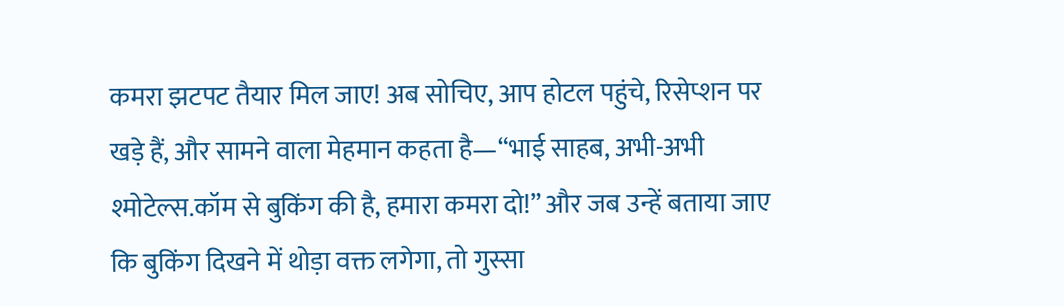कमरा झटपट तैयार मिल जाए! अब सोचिए, आप होटल पहुंचे, रिसेप्शन पर खड़े हैं, और सामने वाला मेहमान कहता है—“भाई साहब, अभी-अभी श्मोटेल्स.कॉम से बुकिंग की है, हमारा कमरा दो!” और जब उन्हें बताया जाए कि बुकिंग दिखने में थोड़ा वक्त लगेगा, तो गुस्सा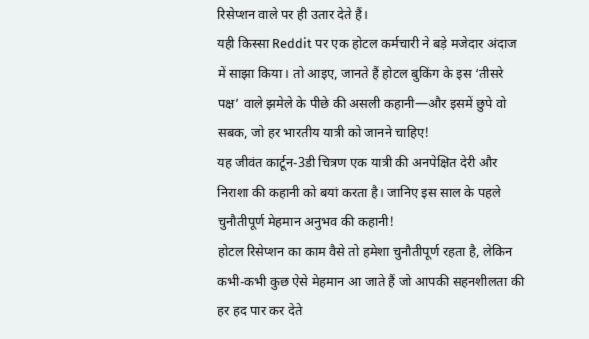रिसेप्शन वाले पर ही उतार देते हैं।
यही किस्सा Reddit पर एक होटल कर्मचारी ने बड़े मजेदार अंदाज में साझा किया। तो आइए, जानते हैं होटल बुकिंग के इस ‘तीसरे पक्ष’ वाले झमेले के पीछे की असली कहानी—और इसमें छुपे वो सबक, जो हर भारतीय यात्री को जानने चाहिए!
यह जीवंत कार्टून-3डी चित्रण एक यात्री की अनपेक्षित देरी और निराशा की कहानी को बयां करता है। जानिए इस साल के पहले चुनौतीपूर्ण मेहमान अनुभव की कहानी!
होटल रिसेप्शन का काम वैसे तो हमेशा चुनौतीपूर्ण रहता है, लेकिन कभी-कभी कुछ ऐसे मेहमान आ जाते हैं जो आपकी सहनशीलता की हर हद पार कर देते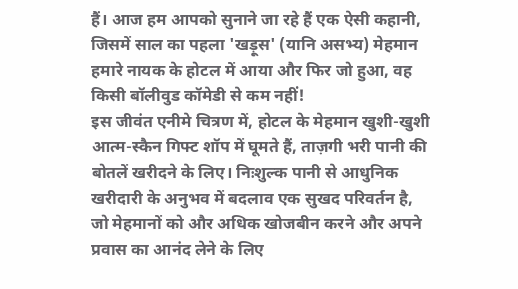हैं। आज हम आपको सुनाने जा रहे हैं एक ऐसी कहानी, जिसमें साल का पहला 'खड़ूस' (यानि असभ्य) मेहमान हमारे नायक के होटल में आया और फिर जो हुआ, वह किसी बॉलीवुड कॉमेडी से कम नहीं!
इस जीवंत एनीमे चित्रण में, होटल के मेहमान खुशी-खुशी आत्म-स्कैन गिफ्ट शॉप में घूमते हैं, ताज़गी भरी पानी की बोतलें खरीदने के लिए। निःशुल्क पानी से आधुनिक खरीदारी के अनुभव में बदलाव एक सुखद परिवर्तन है, जो मेहमानों को और अधिक खोजबीन करने और अपने प्रवास का आनंद लेने के लिए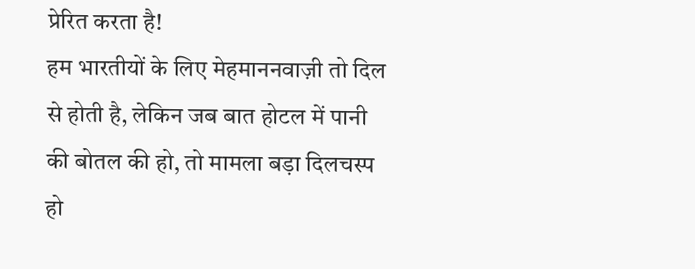प्रेरित करता है!
हम भारतीयों के लिए मेहमाननवाज़ी तो दिल से होती है, लेकिन जब बात होटल में पानी की बोतल की हो, तो मामला बड़ा दिलचस्प हो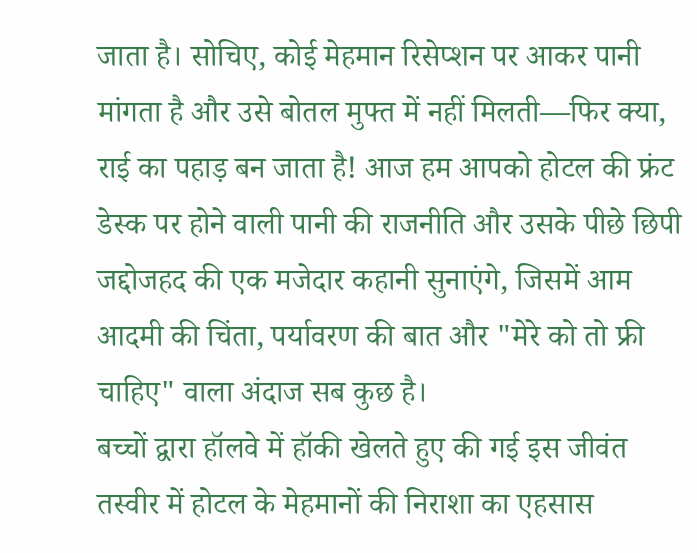जाता है। सोचिए, कोई मेहमान रिसेप्शन पर आकर पानी मांगता है और उसे बोतल मुफ्त में नहीं मिलती—फिर क्या, राई का पहाड़ बन जाता है! आज हम आपको होटल की फ्रंट डेस्क पर होने वाली पानी की राजनीति और उसके पीछे छिपी जद्दोजहद की एक मजेदार कहानी सुनाएंगे, जिसमें आम आदमी की चिंता, पर्यावरण की बात और "मेरे को तो फ्री चाहिए" वाला अंदाज सब कुछ है।
बच्चों द्वारा हॉलवे में हॉकी खेलते हुए की गई इस जीवंत तस्वीर में होटल के मेहमानों की निराशा का एहसास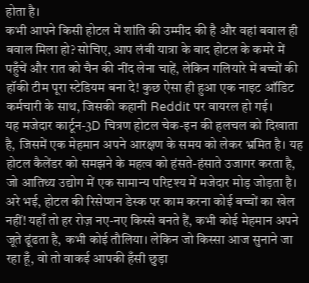होता है।
कभी आपने किसी होटल में शांति की उम्मीद की है और वहां बवाल ही बवाल मिला हो? सोचिए, आप लंबी यात्रा के बाद होटल के कमरे में पहुँचें और रात को चैन की नींद लेना चाहें, लेकिन गलियारे में बच्चों की हॉकी टीम पूरा स्टेडियम बना दे! कुछ ऐसा ही हुआ एक नाइट ऑडिट कर्मचारी के साथ, जिसकी कहानी Reddit पर वायरल हो गई।
यह मजेदार कार्टून-3D चित्रण होटल चेक-इन की हलचल को दिखाता है, जिसमें एक मेहमान अपने आरक्षण के समय को लेकर भ्रमित है। यह होटल कैलेंडर को समझने के महत्व को हंसते-हंसाते उजागर करता है, जो आतिथ्य उद्योग में एक सामान्य परिदृश्य में मजेदार मोड़ जोड़ता है।
अरे भई, होटल की रिसेप्शन डेस्क पर काम करना कोई बच्चों का खेल नहीं! यहाँ तो हर रोज़ नए-नए किस्से बनते हैं, कभी कोई मेहमान अपने जूते ढूंढता है, कभी कोई तौलिया। लेकिन जो किस्सा आज सुनाने जा रहा हूँ, वो तो वाकई आपकी हँसी छुड़ा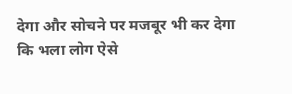देगा और सोचने पर मजबूर भी कर देगा कि भला लोग ऐसे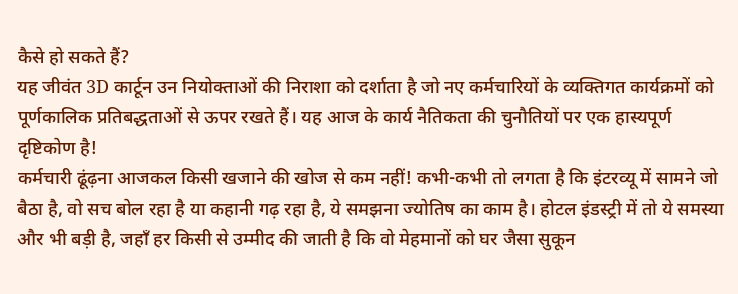कैसे हो सकते हैं?
यह जीवंत 3D कार्टून उन नियोक्ताओं की निराशा को दर्शाता है जो नए कर्मचारियों के व्यक्तिगत कार्यक्रमों को पूर्णकालिक प्रतिबद्धताओं से ऊपर रखते हैं। यह आज के कार्य नैतिकता की चुनौतियों पर एक हास्यपूर्ण दृष्टिकोण है!
कर्मचारी ढूंढ़ना आजकल किसी खजाने की खोज से कम नहीं! कभी-कभी तो लगता है कि इंटरव्यू में सामने जो बैठा है, वो सच बोल रहा है या कहानी गढ़ रहा है, ये समझना ज्योतिष का काम है। होटल इंडस्ट्री में तो ये समस्या और भी बड़ी है, जहाँ हर किसी से उम्मीद की जाती है कि वो मेहमानों को घर जैसा सुकून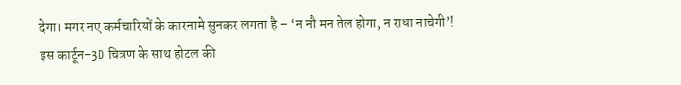देगा। मगर नए कर्मचारियों के कारनामे सुनकर लगता है – ‘न नौ मन तेल होगा, न राधा नाचेगी’!
इस कार्टून-3D चित्रण के साथ होटल की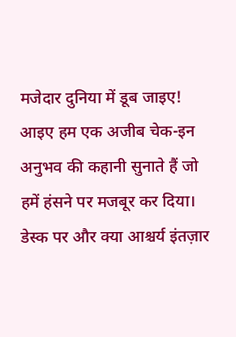मजेदार दुनिया में डूब जाइए! आइए हम एक अजीब चेक-इन अनुभव की कहानी सुनाते हैं जो हमें हंसने पर मजबूर कर दिया। डेस्क पर और क्या आश्चर्य इंतज़ार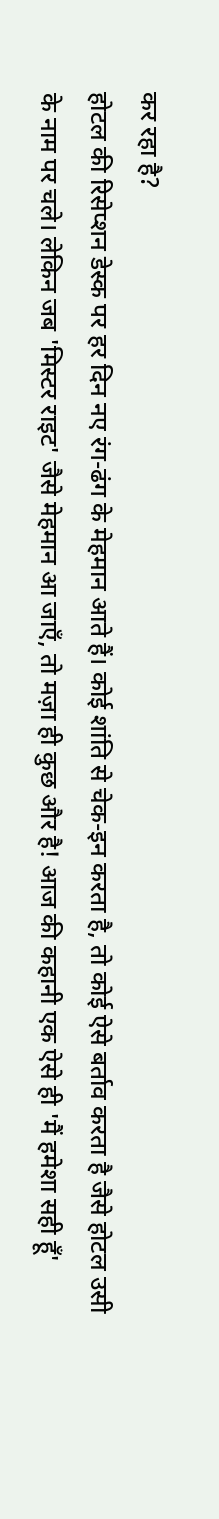कर रहा है?
होटल की रिसेप्शन डेस्क पर हर दिन नए रंग-ढंग के मेहमान आते हैं। कोई शांति से चेक-इन करता है, तो कोई ऐसे बर्ताव करता है जैसे होटल उसी के नाम पर चले। लेकिन जब 'मिस्टर राइट' जैसे मेहमान आ जाएँ, तो मज़ा ही कुछ और है! आज की कहानी एक ऐसे ही 'मैं हमेशा सही हूँ'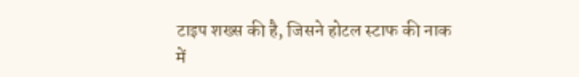टाइप शख्स की है, जिसने होटल स्टाफ की नाक में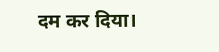दम कर दिया।